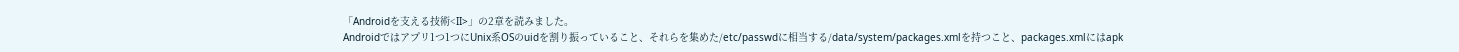「Androidを支える技術<II>」の2章を読みました。
Androidではアプリ1つ1つにUnix系OSのuidを割り振っていること、それらを集めた/etc/passwdに相当する/data/system/packages.xmlを持つこと、packages.xmlにはapk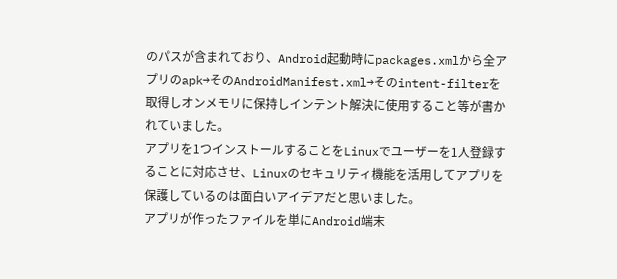のパスが含まれており、Android起動時にpackages.xmlから全アプリのapk→そのAndroidManifest.xml→そのintent-filterを取得しオンメモリに保持しインテント解決に使用すること等が書かれていました。
アプリを1つインストールすることをLinuxでユーザーを1人登録することに対応させ、Linuxのセキュリティ機能を活用してアプリを保護しているのは面白いアイデアだと思いました。
アプリが作ったファイルを単にAndroid端末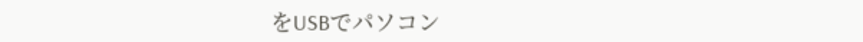をUSBでパソコン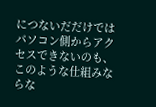につないだだけではパソコン側からアクセスできないのも、このような仕組みならな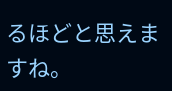るほどと思えますね。